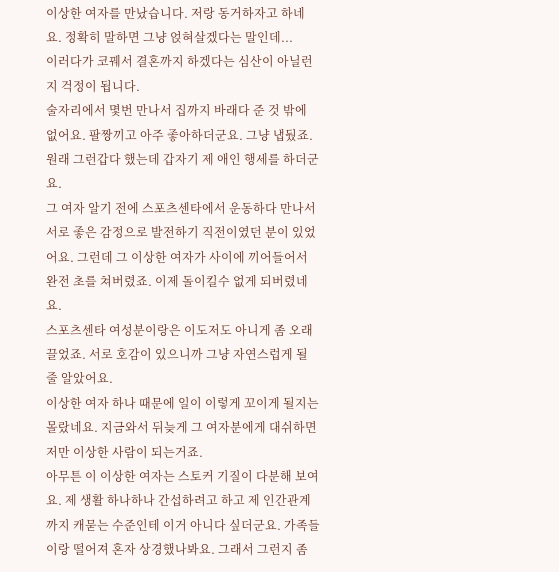이상한 여자를 만났습니다. 저랑 동거하자고 하네요. 정확히 말하면 그냥 얹혀살겠다는 말인데...
이러다가 코꿰서 결혼까지 하겠다는 심산이 아닐런지 걱정이 됩니다.
술자리에서 몇번 만나서 집까지 바래다 준 것 밖에 없어요. 팔짱끼고 아주 좋아하더군요. 그냥 냅뒀죠. 원래 그런갑다 했는데 갑자기 제 애인 행세를 하더군요.
그 여자 알기 전에 스포츠센타에서 운동하다 만나서 서로 좋은 감정으로 발전하기 직전이였던 분이 있었어요. 그런데 그 이상한 여자가 사이에 끼어들어서 완전 초를 쳐버렸죠. 이제 돌이킬수 없게 되버렸네요.
스포츠센타 여성분이랑은 이도저도 아니게 좀 오래 끌었죠. 서로 호감이 있으니까 그냥 자연스럽게 될 줄 알았어요.
이상한 여자 하나 때문에 일이 이렇게 꼬이게 될지는 몰랐네요. 지금와서 뒤늦게 그 여자분에게 대쉬하면 저만 이상한 사람이 되는거죠.
아무튼 이 이상한 여자는 스토커 기질이 다분해 보여요. 제 생활 하나하나 간섭하려고 하고 제 인간관계까지 캐묻는 수준인테 이거 아니다 싶더군요. 가족들이랑 떨어져 혼자 상경했나봐요. 그래서 그런지 좀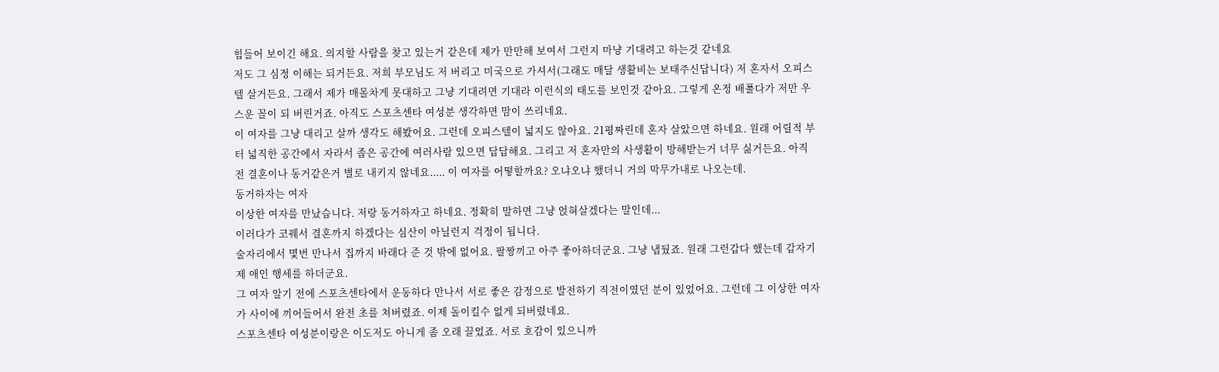힘들어 보이긴 해요. 의지할 사람을 찾고 있는거 같은데 제가 만만해 보여서 그런지 마냥 기대려고 하는것 같네요
저도 그 심정 이해는 되거든요. 저희 부모님도 저 버리고 미국으로 가셔서(그래도 매달 생활비는 보태주신답니다) 저 혼자서 오피스텔 살거든요. 그래서 제가 매몰차게 못대하고 그냥 기대려면 기대라 이런식의 태도를 보인것 같아요. 그렇게 온정 배풀다가 저만 우스운 꼴이 되 버린거죠. 아직도 스포츠센타 여성분 생각하면 맘이 쓰리네요.
이 여자를 그냥 대리고 살까 생각도 해봤어요. 그런데 오피스텔이 넓지도 않아요. 21평짜린데 혼자 살았으면 하네요. 원래 어릴적 부터 넓직한 공간에서 자라서 좁은 공간에 여러사람 있으면 답답해요. 그리고 저 혼자만의 사생활이 방해받는거 너무 싫거든요. 아직 전 결혼이나 동거같은거 별로 내키지 않네요..... 이 여자를 어떻할까요? 오냐오냐 했더니 거의 막무가내로 나오는데.
동거하자는 여자
이상한 여자를 만났습니다. 저랑 동거하자고 하네요. 정확히 말하면 그냥 얹혀살겠다는 말인데...
이러다가 코꿰서 결혼까지 하겠다는 심산이 아닐런지 걱정이 됩니다.
술자리에서 몇번 만나서 집까지 바래다 준 것 밖에 없어요. 팔짱끼고 아주 좋아하더군요. 그냥 냅뒀죠. 원래 그런갑다 했는데 갑자기 제 애인 행세를 하더군요.
그 여자 알기 전에 스포츠센타에서 운동하다 만나서 서로 좋은 감정으로 발전하기 직전이였던 분이 있었어요. 그런데 그 이상한 여자가 사이에 끼어들어서 완전 초를 쳐버렸죠. 이제 돌이킬수 없게 되버렸네요.
스포츠센타 여성분이랑은 이도저도 아니게 좀 오래 끌었죠. 서로 호감이 있으니까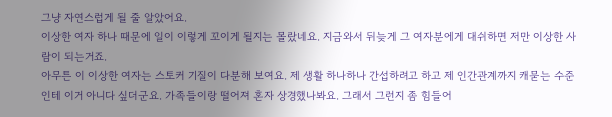그냥 자연스럽게 될 줄 알았어요.
이상한 여자 하나 때문에 일이 이렇게 꼬이게 될지는 몰랐네요. 지금와서 뒤늦게 그 여자분에게 대쉬하면 저만 이상한 사람이 되는거죠.
아무튼 이 이상한 여자는 스토커 기질이 다분해 보여요. 제 생활 하나하나 간섭하려고 하고 제 인간관계까지 캐묻는 수준인테 이거 아니다 싶더군요. 가족들이랑 떨어져 혼자 상경했나봐요. 그래서 그런지 좀 힘들어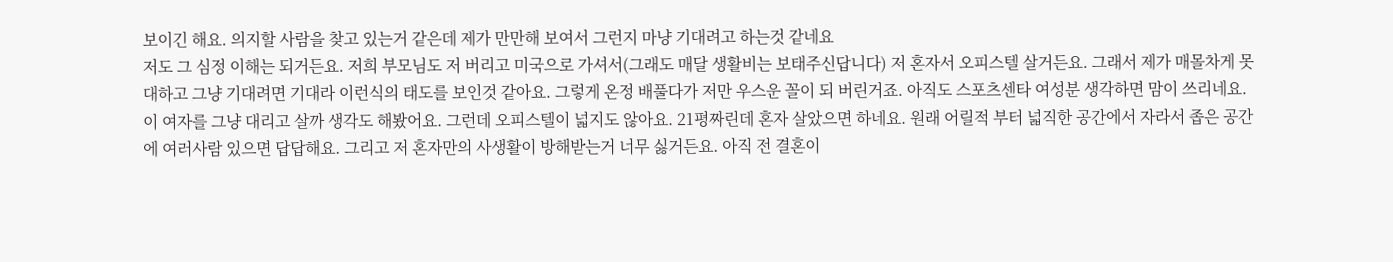보이긴 해요. 의지할 사람을 찾고 있는거 같은데 제가 만만해 보여서 그런지 마냥 기대려고 하는것 같네요
저도 그 심정 이해는 되거든요. 저희 부모님도 저 버리고 미국으로 가셔서(그래도 매달 생활비는 보태주신답니다) 저 혼자서 오피스텔 살거든요. 그래서 제가 매몰차게 못대하고 그냥 기대려면 기대라 이런식의 태도를 보인것 같아요. 그렇게 온정 배풀다가 저만 우스운 꼴이 되 버린거죠. 아직도 스포츠센타 여성분 생각하면 맘이 쓰리네요.
이 여자를 그냥 대리고 살까 생각도 해봤어요. 그런데 오피스텔이 넓지도 않아요. 21평짜린데 혼자 살았으면 하네요. 원래 어릴적 부터 넓직한 공간에서 자라서 좁은 공간에 여러사람 있으면 답답해요. 그리고 저 혼자만의 사생활이 방해받는거 너무 싫거든요. 아직 전 결혼이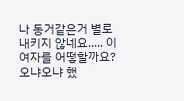나 동거같은거 별로 내키지 않네요..... 이 여자를 어떻할까요? 오냐오냐 했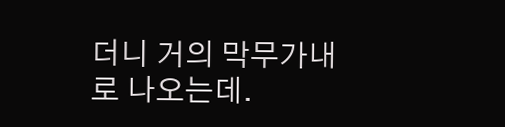더니 거의 막무가내로 나오는데.